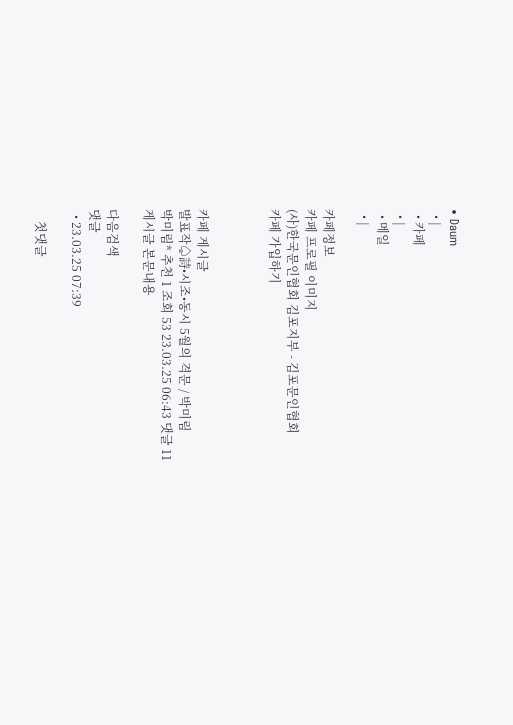• Daum
  • |
  • 카페
  • |
  • 메일
  • |

카페정보
카페 프로필 이미지
(사)한국문인협회 김포지부 - 김포문인협회
카페 가입하기



카페 게시글
발표작♤詩•시조•동시 5월의 격문 / 박미림
박미림* 추천 1 조회 53 23.03.25 06:43 댓글 11
게시글 본문내용

다음검색
댓글
  • 23.03.25 07:39

    첫댓글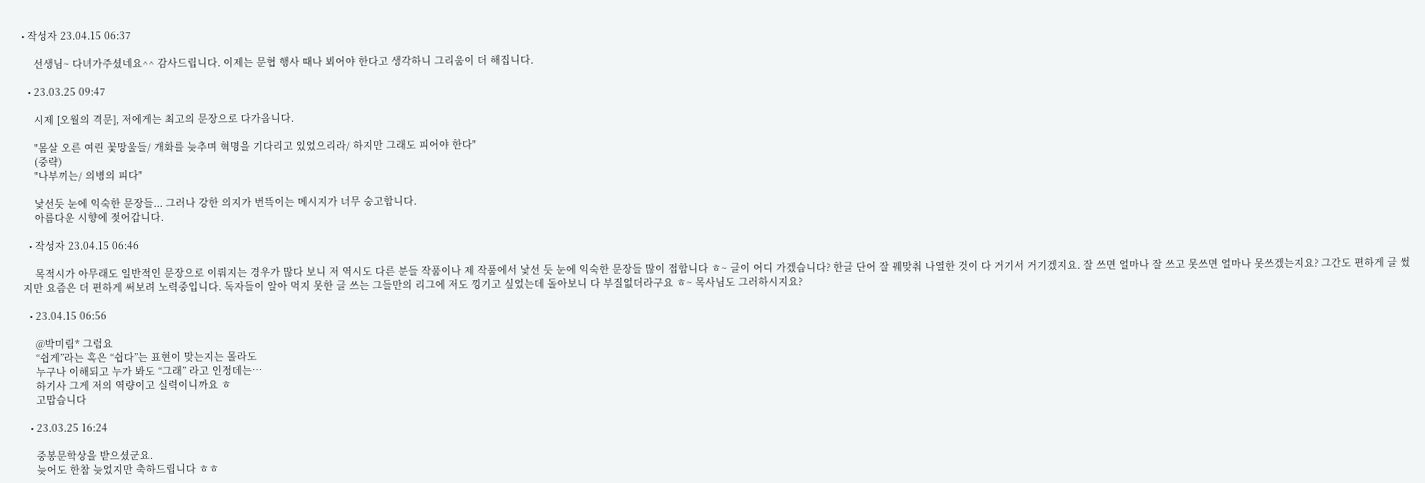• 작성자 23.04.15 06:37

    선생님~ 다녀가주셨네요^^ 감사드립니다. 이제는 문협 행사 때나 뵈어야 한다고 생각하니 그리움이 더 해집니다.

  • 23.03.25 09:47

    시제 [오월의 격문], 저에게는 최고의 문장으로 다가옵니다.

    "몸살 오른 여린 꽃망울들/ 개화를 늦추며 혁명을 기다리고 있었으리라/ 하지만 그래도 피어야 한다"
    (중략)
    "나부끼는/ 의병의 피다"

    낯선듯 눈에 익숙한 문장들... 그러나 강한 의지가 번뜩이는 메시지가 너무 숭고합니다.
    아름다운 시향에 젖어갑니다.

  • 작성자 23.04.15 06:46

    목적시가 아무래도 일반적인 문장으로 이뤄지는 경우가 많다 보니 저 역시도 다른 분들 작품이나 제 작품에서 낯선 듯 눈에 익숙한 문장들 많이 접합니다 ㅎ~ 글이 어디 가겠습니다? 한글 단어 잘 꿰맞춰 나열한 것이 다 거기서 거기겠지요. 잘 쓰면 얼마나 잘 쓰고 못쓰면 얼마나 못쓰겠는지요? 그간도 편하게 글 썼지만 요즘은 더 편하게 써보려 노력중입니다. 독자들이 알아 먹지 못한 글 쓰는 그들만의 리그에 저도 낑기고 싶었는데 돌아보니 다 부질없더라구요 ㅎ~ 목사님도 그러하시지요?

  • 23.04.15 06:56

    @박미림* 그럼요
    “쉽게”라는 혹은 “쉽다”는 표현이 맞는지는 몰라도
    누구나 이해되고 누가 봐도 “그래” 라고 인정데는…
    하기사 그게 저의 역량이고 실력이니까요 ㅎ
    고맙습니다

  • 23.03.25 16:24

    중봉문학상을 받으셨군요.
    늦어도 한참 늦었지만 축하드립니다 ㅎㅎ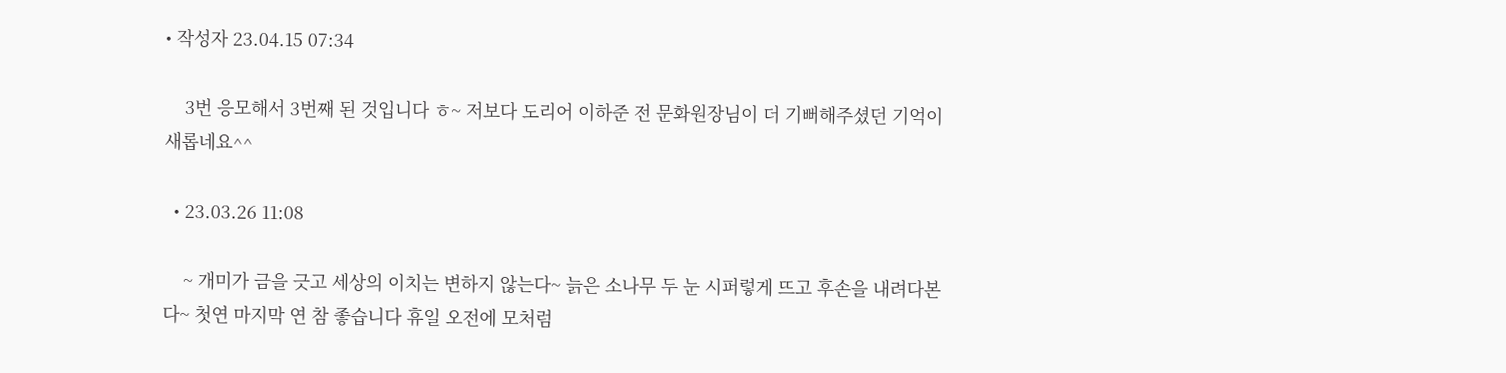• 작성자 23.04.15 07:34

    3번 응모해서 3번째 된 것입니다 ㅎ~ 저보다 도리어 이하준 전 문화원장님이 더 기뻐해주셨던 기억이 새롭네요^^

  • 23.03.26 11:08

    ~ 개미가 금을 긋고 세상의 이치는 변하지 않는다~ 늙은 소나무 두 눈 시퍼렇게 뜨고 후손을 내려다본다~ 첫연 마지막 연 참 좋습니다 휴일 오전에 모처럼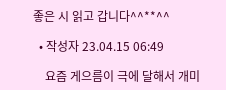좋은 시 읽고 갑니다^^**^^

  • 작성자 23.04.15 06:49

    요즘 게으름이 극에 달해서 개미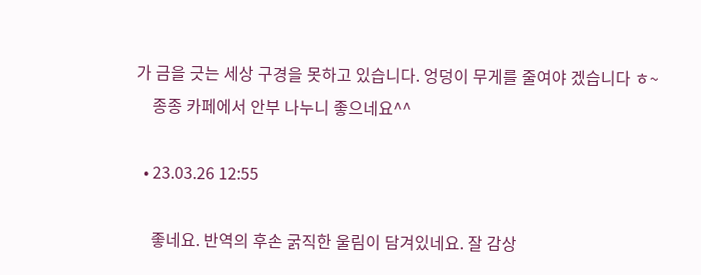가 금을 긋는 세상 구경을 못하고 있습니다. 엉덩이 무게를 줄여야 겠습니다 ㅎ~
    종종 카페에서 안부 나누니 좋으네요^^

  • 23.03.26 12:55

    좋네요. 반역의 후손 굵직한 울림이 담겨있네요. 잘 감상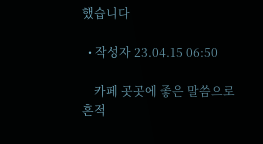했습니다

  • 작성자 23.04.15 06:50

    카페 곳곳에 좋은 말씀으로 흔적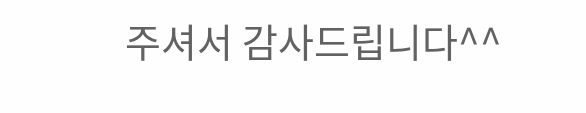주셔서 감사드립니다^^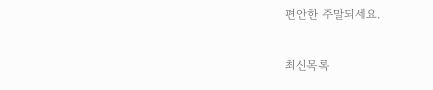편안한 주말되세요.

최신목록